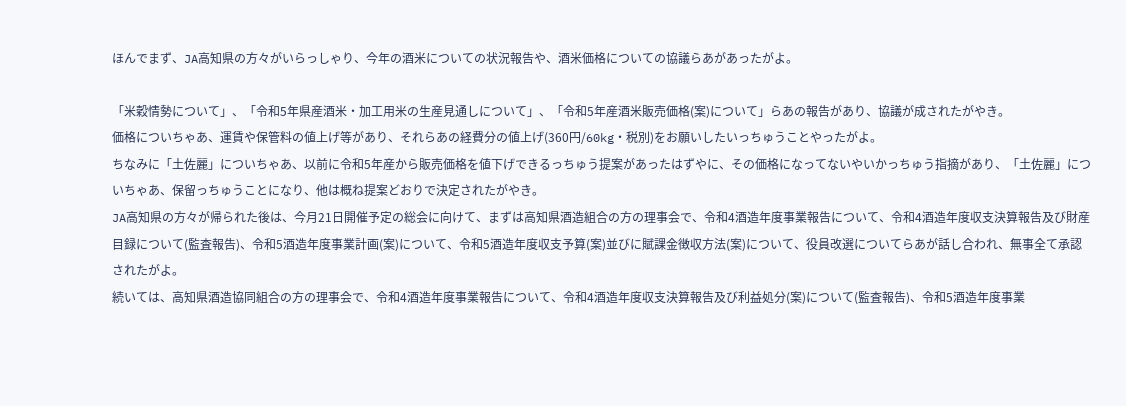ほんでまず、JA高知県の方々がいらっしゃり、今年の酒米についての状況報告や、酒米価格についての協議らあがあったがよ。

「米穀情勢について」、「令和5年県産酒米・加工用米の生産見通しについて」、「令和5年産酒米販売価格(案)について」らあの報告があり、協議が成されたがやき。
価格についちゃあ、運賃や保管料の値上げ等があり、それらあの経費分の値上げ(360円/60kg・税別)をお願いしたいっちゅうことやったがよ。
ちなみに「土佐麗」についちゃあ、以前に令和5年産から販売価格を値下げできるっちゅう提案があったはずやに、その価格になってないやいかっちゅう指摘があり、「土佐麗」についちゃあ、保留っちゅうことになり、他は概ね提案どおりで決定されたがやき。
JA高知県の方々が帰られた後は、今月21日開催予定の総会に向けて、まずは高知県酒造組合の方の理事会で、令和4酒造年度事業報告について、令和4酒造年度収支決算報告及び財産目録について(監査報告)、令和5酒造年度事業計画(案)について、令和5酒造年度収支予算(案)並びに賦課金徴収方法(案)について、役員改選についてらあが話し合われ、無事全て承認されたがよ。
続いては、高知県酒造協同組合の方の理事会で、令和4酒造年度事業報告について、令和4酒造年度収支決算報告及び利益処分(案)について(監査報告)、令和5酒造年度事業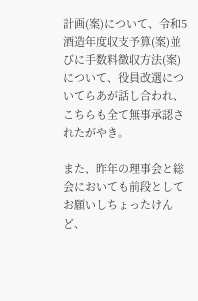計画(案)について、令和5酒造年度収支予算(案)並びに手数料徴収方法(案)について、役員改選についてらあが話し合われ、こちらも全て無事承認されたがやき。

また、昨年の理事会と総会においても前段としてお願いしちょったけんど、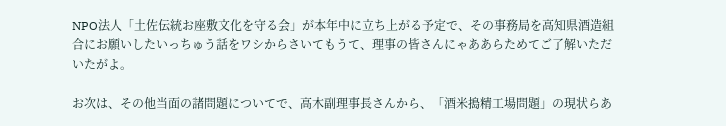NPO法人「土佐伝統お座敷文化を守る会」が本年中に立ち上がる予定で、その事務局を高知県酒造組合にお願いしたいっちゅう話をワシからさいてもうて、理事の皆さんにゃああらためてご了解いただいたがよ。

お次は、その他当面の諸問題についてで、高木副理事長さんから、「酒米搗精工場問題」の現状らあ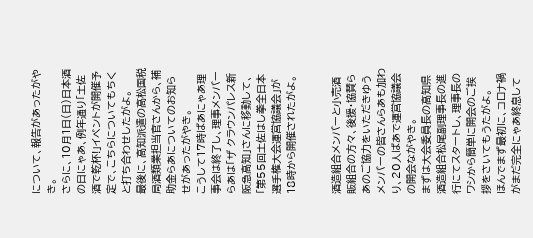について、報告があったがやき。
さらに、10月1日(日)日本酒の日にゃあ、例年通り「土佐酒で乾杯!」イベントが開催予定で、こちらについてもちくと打ち合わせしたがよ。
最後に、高知派遣の高松国税局酒類業担当官さんから、補助金らあについてのお知らせがあったがやき。
こうして17時ばあにゃあ理事会は終了し、理事メンバーらあは「ザ クラウンパレス新阪急高知」さんに移動して、「第55回土佐はし拳全日本選手権大会運営協議会」が18時から開催されたがよ。


酒造組合メンバーと小売酒販組合の方々、後援・協賛らあのご協力をいただきゆうメンバーの皆さんらあも加わり、20人ばあで運営協議会の開会ながやき。
まずは大会委員長の高知県酒造組合松尾副理事長の進行にてスタートし、理事長のワシから簡単に開会のご挨拶をさいてもうたがよ。
ほんでまず最初に、コロナ禍がまだ完全にゃあ終息して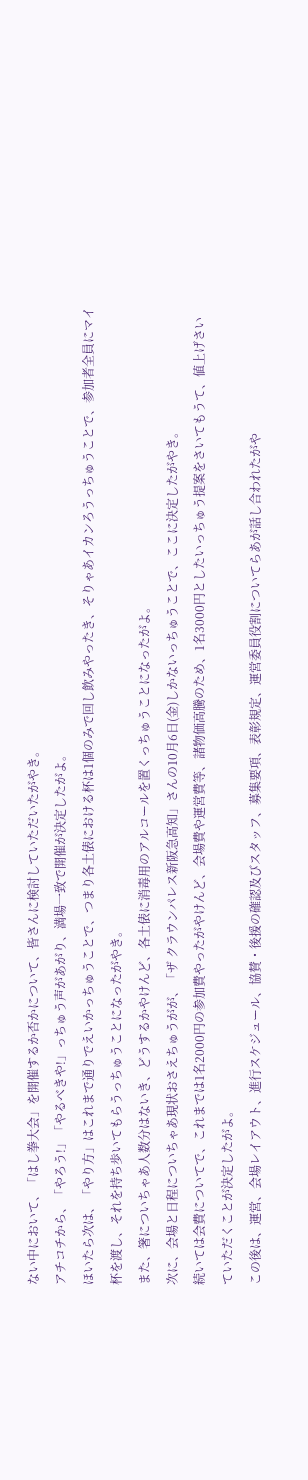ない中において、「はし拳大会」を開催するか否かについて、皆さんに検討していただいたがやき。
アチコチから、「やろう!」「やるべきや!」っちゅう声があがり、満場一致で開催が決定したがよ。
ほいたら次は、「やり方」はこれまで通りでえいかっちゅうことで、つまり各土俵における杯は1個のみで回し飲みやったき、そりゃあイカンろうっちゅうことで、参加者全員にマイ杯を渡し、それを持ち歩いてもらうっちゅうことになったがやき。
また、箸についちゃあ人数分はないき、どうするかやけんど、各土俵に消毒用のアルコールを置くっちゅうことになったがよ。
次に、会場と日程についちゃあ現状おさえちゅうがが、「ザ クラウンパレス新阪急高知」さんの10月6日(金)しかないっちゅうことで、ここに決定したがやき。
続いては会費についてで、これまでは1名2000円の参加費やったがやけんど、会場費や運営費等、諸物価高騰のため、1名3000円としたいっちゅう提案をさいてもうて、値上げさいていただくことが決定したがよ。
この後は、運営、会場レイアウト、進行スケジュール、協賛・後援の確認及びスタッフ、募集要項、表彰規定、運営委員役割についてらあが話し合われたがや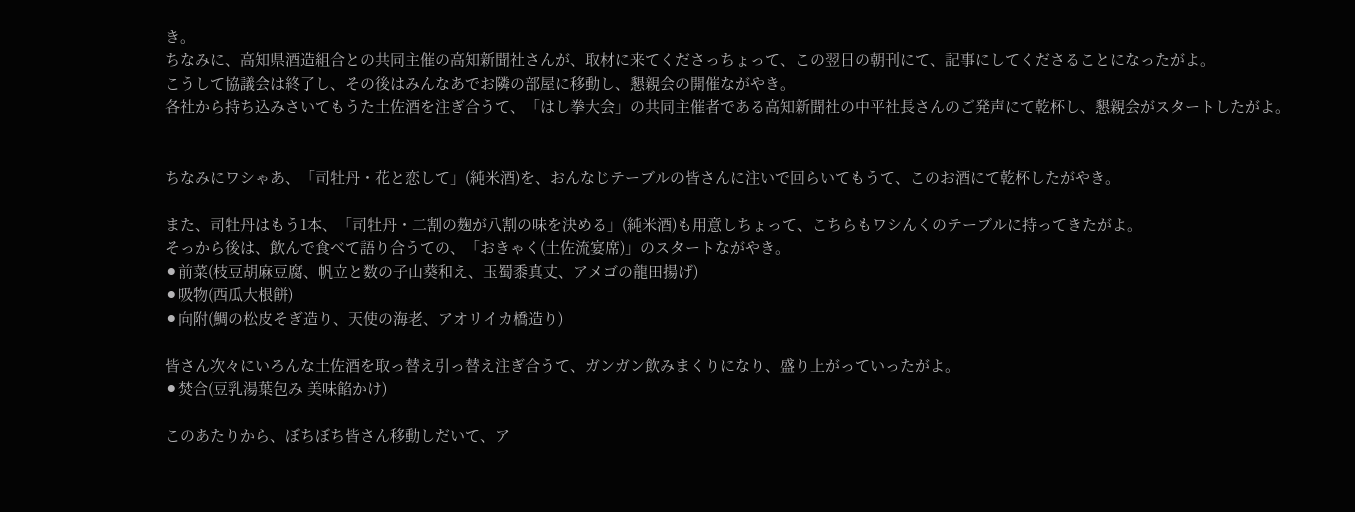き。
ちなみに、高知県酒造組合との共同主催の高知新聞社さんが、取材に来てくださっちょって、この翌日の朝刊にて、記事にしてくださることになったがよ。
こうして協議会は終了し、その後はみんなあでお隣の部屋に移動し、懇親会の開催ながやき。
各社から持ち込みさいてもうた土佐酒を注ぎ合うて、「はし拳大会」の共同主催者である高知新聞社の中平社長さんのご発声にて乾杯し、懇親会がスタートしたがよ。


ちなみにワシゃあ、「司牡丹・花と恋して」(純米酒)を、おんなじテーブルの皆さんに注いで回らいてもうて、このお酒にて乾杯したがやき。

また、司牡丹はもう1本、「司牡丹・二割の麹が八割の味を決める」(純米酒)も用意しちょって、こちらもワシんくのテーブルに持ってきたがよ。
そっから後は、飲んで食べて語り合うての、「おきゃく(土佐流宴席)」のスタートながやき。
⚫前菜(枝豆胡麻豆腐、帆立と数の子山葵和え、玉蜀黍真丈、アメゴの龍田揚げ)
⚫吸物(西瓜大根餅)
⚫向附(鯛の松皮そぎ造り、天使の海老、アオリイカ橋造り)

皆さん次々にいろんな土佐酒を取っ替え引っ替え注ぎ合うて、ガンガン飲みまくりになり、盛り上がっていったがよ。
⚫焚合(豆乳湯葉包み 美味餡かけ)

このあたりから、ぼちぼち皆さん移動しだいて、ア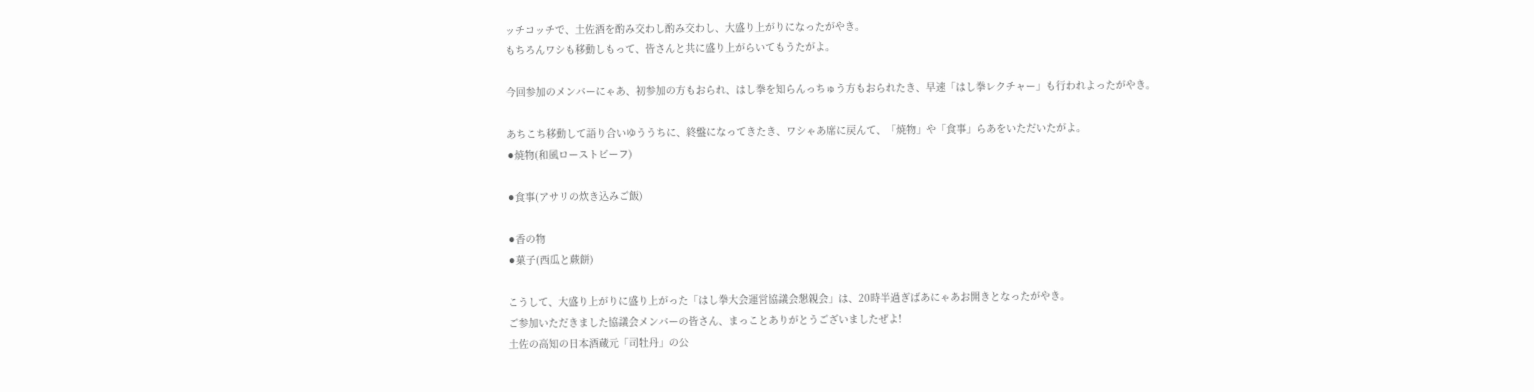ッチコッチで、土佐酒を酌み交わし酌み交わし、大盛り上がりになったがやき。
もちろんワシも移動しもって、皆さんと共に盛り上がらいてもうたがよ。

今回参加のメンバーにゃあ、初参加の方もおられ、はし拳を知らんっちゅう方もおられたき、早速「はし拳レクチャー」も行われよったがやき。

あちこち移動して語り合いゆううちに、終盤になってきたき、ワシゃあ席に戻んて、「焼物」や「食事」らあをいただいたがよ。
⚫焼物(和風ローストビーフ)

⚫食事(アサリの炊き込みご飯)

⚫香の物
⚫菓子(西瓜と蕨餅)

こうして、大盛り上がりに盛り上がった「はし拳大会運営協議会懇親会」は、20時半過ぎばあにゃあお開きとなったがやき。
ご参加いただきました協議会メンバーの皆さん、まっことありがとうございましたぜよ!
土佐の高知の日本酒蔵元「司牡丹」の公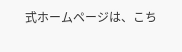式ホームページは、こち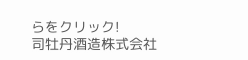らをクリック!
司牡丹酒造株式会社